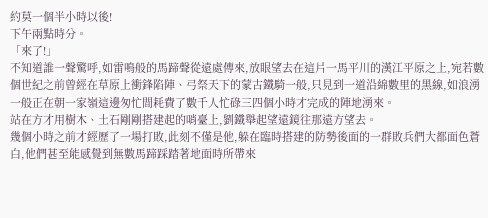約莫一個半小時以後!
下午兩點時分。
「來了!」
不知道誰一聲驚呼,如雷鳴般的馬蹄聲從遠處傳來,放眼望去在這片一馬平川的漢江平原之上,宛若數個世紀之前曾經在草原上衝鋒陷陣、弓祭天下的蒙古鐵騎一般,只見到一道沿綿數里的黑線,如浪湧一般正在朝一家嶺這邊匆忙間耗費了數千人忙碌三四個小時才完成的陣地湧來。
站在方才用樹木、土石剛剛搭建起的哨臺上,劉鐵舉起望遠鏡往那遠方望去。
幾個小時之前才經歷了一場打敗,此刻不僅是他,躲在臨時搭建的防勢後面的一群敗兵們大都面色蒼白,他們甚至能感覺到無數馬蹄踩踏著地面時所帶來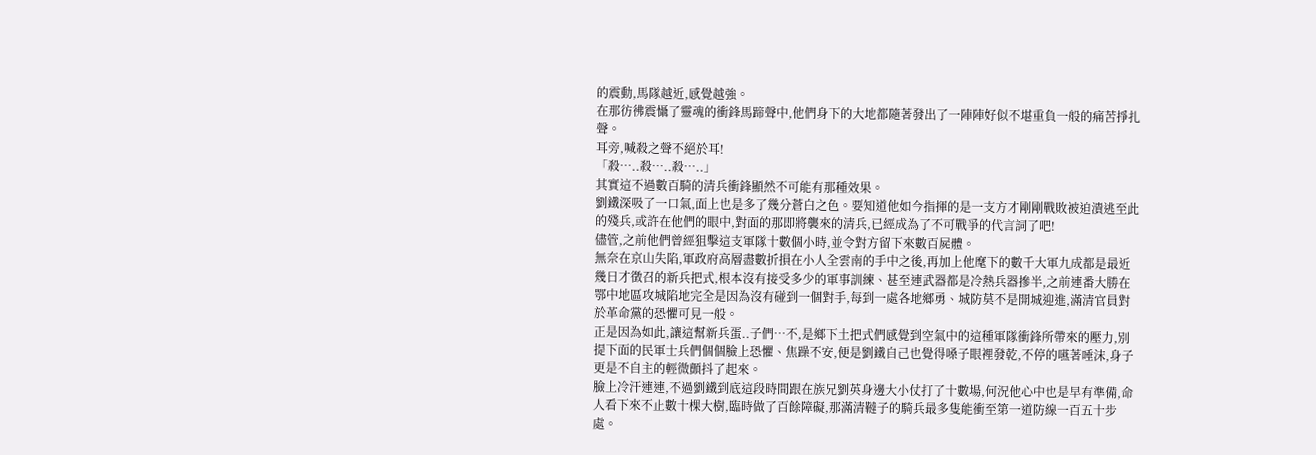的震動,馬隊越近,感覺越強。
在那彷彿震懾了靈魂的衝鋒馬蹄聲中,他們身下的大地都隨著發出了一陣陣好似不堪重負一般的痛苦掙扎聲。
耳旁,喊殺之聲不絕於耳!
「殺…..殺…..殺…..」
其實這不過數百騎的清兵衝鋒顯然不可能有那種效果。
劉鐵深吸了一口氣,面上也是多了幾分蒼白之色。要知道他如今指揮的是一支方才剛剛戰敗被迫潰逃至此的殘兵,或許在他們的眼中,對面的那即將襲來的清兵,已經成為了不可戰爭的代言詞了吧!
儘管,之前他們曾經狙擊這支軍隊十數個小時,並令對方留下來數百屍體。
無奈在京山失陷,軍政府高層盡數折損在小人全雲南的手中之後,再加上他麾下的數千大軍九成都是最近幾日才徵召的新兵把式,根本沒有接受多少的軍事訓練、甚至連武器都是冷熱兵器摻半,之前連番大勝在鄂中地區攻城陷地完全是因為沒有碰到一個對手,每到一處各地鄉勇、城防莫不是開城迎進,滿清官員對於革命黨的恐懼可見一般。
正是因為如此,讓這幫新兵蛋..子們…不,是鄉下土把式們感覺到空氣中的這種軍隊衝鋒所帶來的壓力,別提下面的民軍士兵們個個臉上恐懼、焦躁不安,便是劉鐵自己也覺得嗓子眼裡發乾,不停的嚥著唾沫,身子更是不自主的輕微顫抖了起來。
臉上冷汗連連,不過劉鐵到底這段時間跟在族兄劉英身邊大小仗打了十數場,何況他心中也是早有準備,命人看下來不止數十棵大樹,臨時做了百餘障礙,那滿清韃子的騎兵最多隻能衝至第一道防線一百五十步處。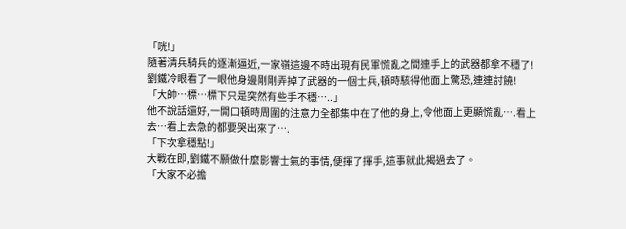「咣!」
隨著清兵騎兵的逐漸逼近,一家嶺這邊不時出現有民軍慌亂之間連手上的武器都拿不穩了!
劉鐵冷眼看了一眼他身邊剛剛弄掉了武器的一個士兵,頓時駭得他面上驚恐,連連討饒!
「大帥…標…標下只是突然有些手不穩…..」
他不說話還好,一開口頓時周圍的注意力全都集中在了他的身上,令他面上更顯慌亂….看上去…看上去急的都要哭出來了….
「下次拿穩點!」
大戰在即,劉鐵不願做什麼影響士氣的事情,便揮了揮手,這事就此揭過去了。
「大家不必擔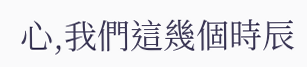心,我們這幾個時辰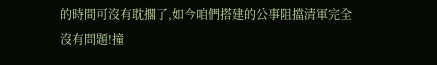的時間可沒有耽擱了,如今咱們搭建的公事阻擋清軍完全沒有問題!撞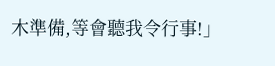木準備,等會聽我令行事!」